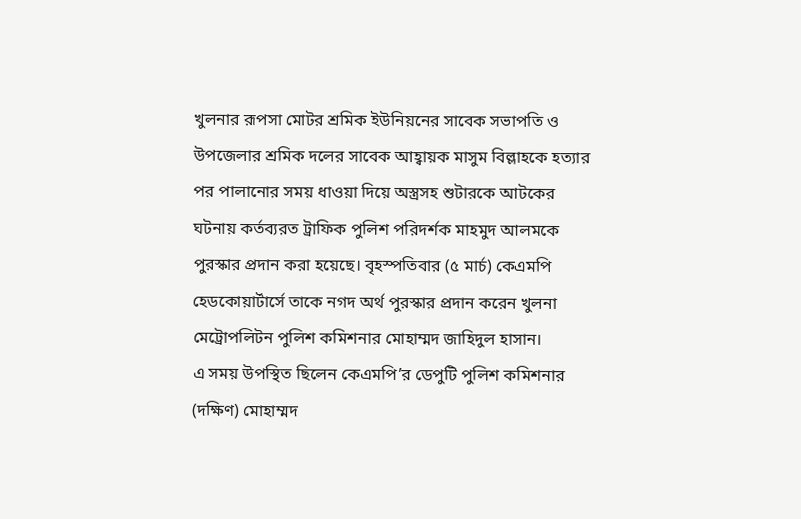খুলনার রূপসা মোটর শ্রমিক ইউনিয়নের সাবেক সভাপতি ও উপজেলার শ্রমিক দলের সাবেক আহ্বায়ক মাসুম বিল্লাহকে হত্যার পর পালানোর সময় ধাওয়া দিয়ে অস্ত্রসহ শুটারকে আটকের ঘটনায় কর্তব্যরত ট্রাফিক পুলিশ পরিদর্শক মাহমুদ আলমকে পুরস্কার প্রদান করা হয়েছে। বৃহস্পতিবার (৫ মার্চ) কেএমপি হেডকোয়ার্টার্সে তাকে নগদ অর্থ পুরস্কার প্রদান করেন খুলনা মেট্রোপলিটন পুলিশ কমিশনার মোহাম্মদ জাহিদুল হাসান।
এ সময় উপস্থিত ছিলেন কেএমপি’র ডেপুটি পুলিশ কমিশনার (দক্ষিণ) মোহাম্মদ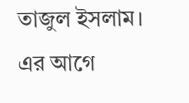তাজুল ইসলাম।
এর আগে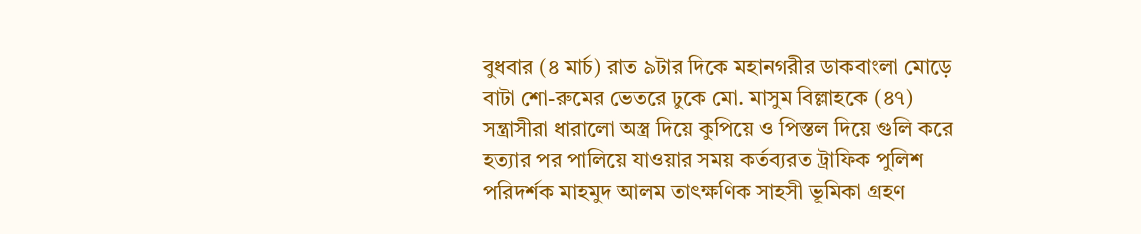বুধবার (৪ মার্চ) রাত ৯টার দিকে মহানগরীর ডাকবাংলা মোড়ে বাটা শো-রুমের ভেতরে ঢুকে মো. মাসুম বিল্লাহকে (৪৭) সন্ত্রাসীরা ধারালো অস্ত্র দিয়ে কুপিয়ে ও পিস্তল দিয়ে গুলি করে হত্যার পর পালিয়ে যাওয়ার সময় কর্তব্যরত ট্রাফিক পুলিশ পরিদর্শক মাহমুদ আলম তাৎক্ষণিক সাহসী ভূমিকা গ্রহণ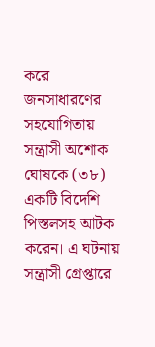করে জনসাধারণের সহযোগিতায় সন্ত্রাসী অশোক ঘোষকে (৩৮) একটি বিদেশি পিস্তলসহ আটক করেন। এ ঘটনায় সন্ত্রাসী গ্রেপ্তারে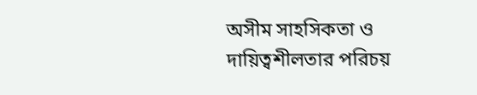অসীম সাহসিকতা ও দায়িত্বশীলতার পরিচয়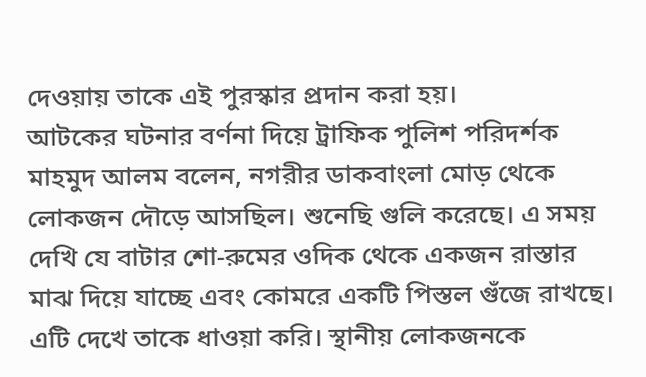দেওয়ায় তাকে এই পুরস্কার প্রদান করা হয়।
আটকের ঘটনার বর্ণনা দিয়ে ট্রাফিক পুলিশ পরিদর্শক মাহমুদ আলম বলেন, নগরীর ডাকবাংলা মোড় থেকে লোকজন দৌড়ে আসছিল। শুনেছি গুলি করেছে। এ সময় দেখি যে বাটার শো-রুমের ওদিক থেকে একজন রাস্তার মাঝ দিয়ে যাচ্ছে এবং কোমরে একটি পিস্তল গুঁজে রাখছে। এটি দেখে তাকে ধাওয়া করি। স্থানীয় লোকজনকে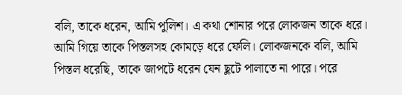বলি, তাকে ধরেন, আমি পুলিশ। এ কথা শোনার পরে লোকজন তাকে ধরে। আমি গিয়ে তাকে পিস্তলসহ কোমড়ে ধরে ফেলি। লোকজনকে বলি, আমি পিস্তল ধরেছি, তাকে জাপটে ধরেন যেন ছুটে পালাতে না পারে। পরে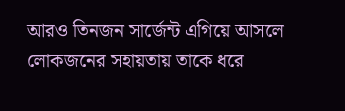আরও তিনজন সার্জেন্ট এগিয়ে আসলে লোকজনের সহায়তায় তাকে ধরে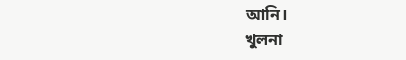আনি।
খুলনা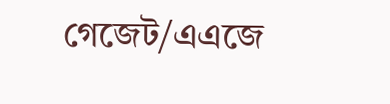গেজেট/এএজে